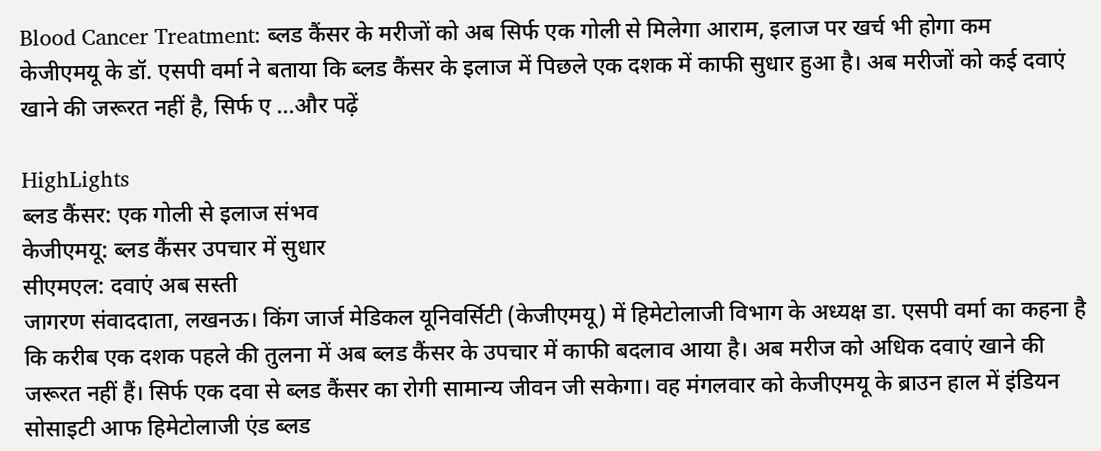Blood Cancer Treatment: ब्लड कैंसर के मरीजों को अब सिर्फ एक गोली से मिलेगा आराम, इलाज पर खर्च भी होगा कम
केजीएमयू के डॉ. एसपी वर्मा ने बताया कि ब्लड कैंसर के इलाज में पिछले एक दशक में काफी सुधार हुआ है। अब मरीजों को कई दवाएं खाने की जरूरत नहीं है, सिर्फ ए ...और पढ़ें

HighLights
ब्लड कैंसर: एक गोली से इलाज संभव
केजीएमयू: ब्लड कैंसर उपचार में सुधार
सीएमएल: दवाएं अब सस्ती
जागरण संवाददाता, लखनऊ। किंग जार्ज मेडिकल यूनिवर्सिटी (केजीएमयू) में हिमेटोलाजी विभाग के अध्यक्ष डा. एसपी वर्मा का कहना है कि करीब एक दशक पहले की तुलना में अब ब्लड कैंसर के उपचार में काफी बदलाव आया है। अब मरीज को अधिक दवाएं खाने की जरूरत नहीं हैं। सिर्फ एक दवा से ब्लड कैंसर का रोगी सामान्य जीवन जी सकेगा। वह मंगलवार को केजीएमयू के ब्राउन हाल में इंडियन सोसाइटी आफ हिमेटोलाजी एंड ब्लड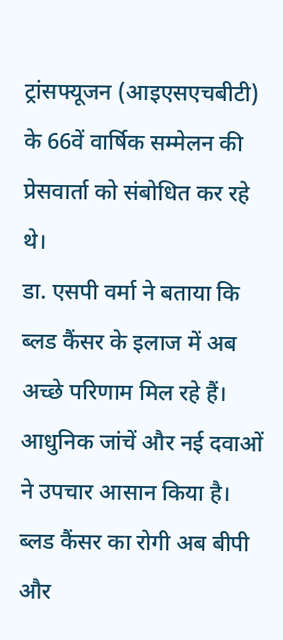ट्रांसफ्यूजन (आइएसएचबीटी) के 66वें वार्षिक सम्मेलन की प्रेसवार्ता को संबोधित कर रहे थे।
डा. एसपी वर्मा ने बताया कि ब्लड कैंसर के इलाज में अब अच्छे परिणाम मिल रहे हैं। आधुनिक जांचें और नई दवाओं ने उपचार आसान किया है। ब्लड कैंसर का रोगी अब बीपी और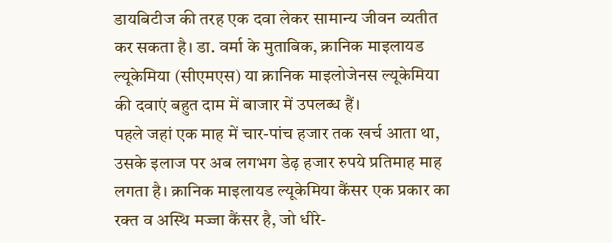डायबिटीज की तरह एक दवा लेकर सामान्य जीवन व्यतीत कर सकता है। डा. वर्मा के मुताबिक, क्रानिक माइलायड ल्यूकेमिया (सीएमएस) या क्रानिक माइलोजेनस ल्यूकेमिया की दवाएं बहुत दाम में बाजार में उपलब्ध हैं।
पहले जहां एक माह में चार-पांच हजार तक खर्च आता था, उसके इलाज पर अब लगभग डेढ़ हजार रुपये प्रतिमाह माह लगता है। क्रानिक माइलायड ल्यूकेमिया कैंसर एक प्रकार का रक्त व अस्थि मज्जा कैंसर है, जो धीरे-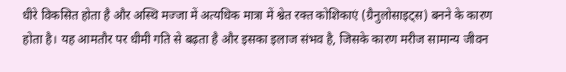धीरे विकसित होता है और अस्थि मज्जा में अत्यधिक मात्रा में श्वेत रक्त कोशिकाएं (ग्रैनुलोसाइट्स) बनने के कारण होता है। यह आमतौर पर धीमी गति से बढ़ता है और इसका इलाज संभव है, जिसके कारण मरीज सामान्य जीवन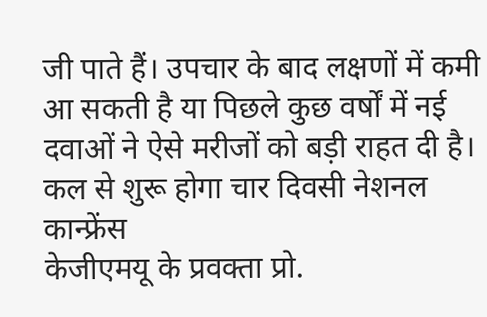जी पाते हैं। उपचार के बाद लक्षणों में कमी आ सकती है या पिछले कुछ वर्षों में नई दवाओं ने ऐसे मरीजों को बड़ी राहत दी है।
कल से शुरू होगा चार दिवसी नेशनल कान्फ्रेंस
केजीएमयू के प्रवक्ता प्रो.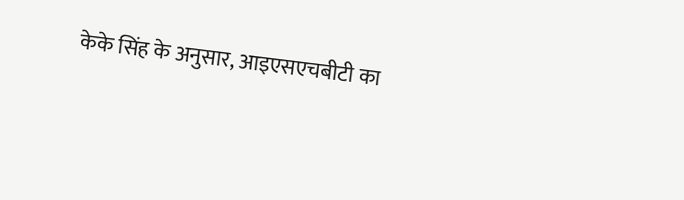केके सिंह के अनुसार, आइएसएचबीटी का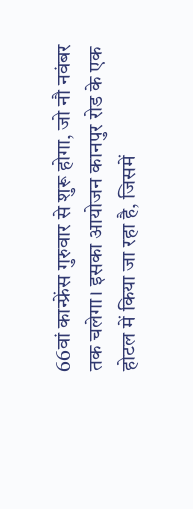66वां कान्फ्रेंस गुरुवार से शुरू होगा, जो नौ नवंबर तक चलेगा। इसका आयोजन कानपुर रोड के एक होटल में किया जा रहा है, जिसमें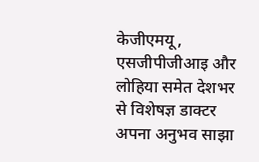केजीएमयू, एसजीपीजीआइ और लोहिया समेत देशभर से विशेषज्ञ डाक्टर अपना अनुभव साझा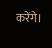करेंगे।